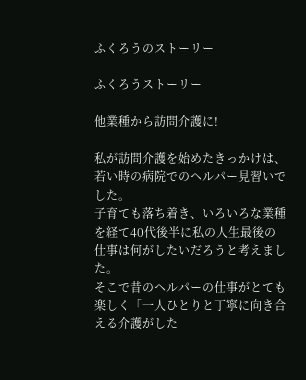ふくろうのストーリー

ふくろうストーリー

他業種から訪問介護に!

私が訪問介護を始めたきっかけは、若い時の病院でのヘルパー見習いでした。
子育ても落ち着き、いろいろな業種を経て40代後半に私の人生最後の仕事は何がしたいだろうと考えました。
そこで昔のヘルパーの仕事がとても楽しく「一人ひとりと丁寧に向き合える介護がした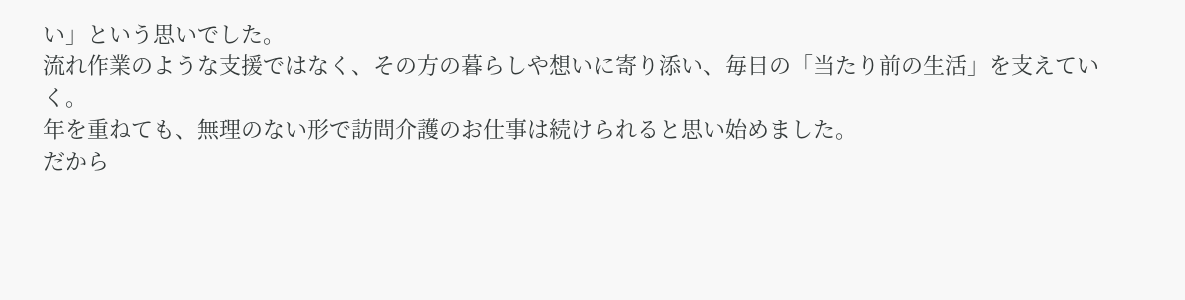い」という思いでした。
流れ作業のような支援ではなく、その方の暮らしや想いに寄り添い、毎日の「当たり前の生活」を支えていく。
年を重ねても、無理のない形で訪問介護のお仕事は続けられると思い始めました。
だから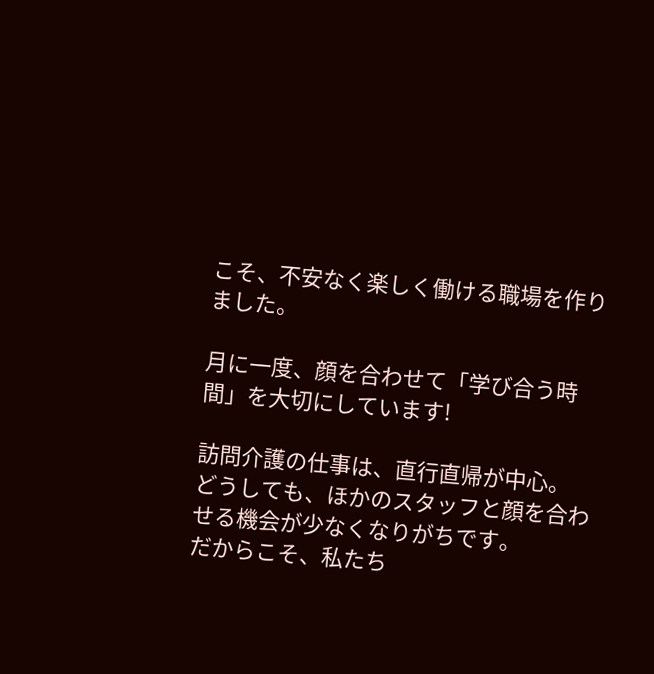こそ、不安なく楽しく働ける職場を作りました。

月に一度、顔を合わせて「学び合う時間」を大切にしています!

訪問介護の仕事は、直行直帰が中心。
どうしても、ほかのスタッフと顔を合わせる機会が少なくなりがちです。
だからこそ、私たち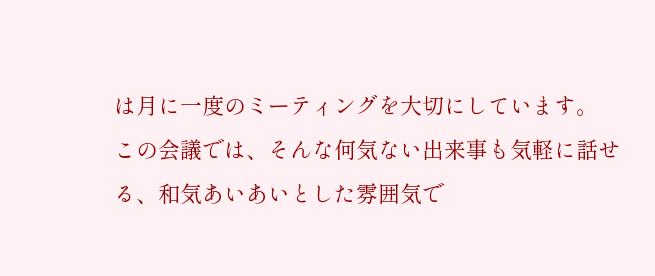は月に一度のミーティングを大切にしています。
この会議では、そんな何気ない出来事も気軽に話せる、和気あいあいとした雰囲気で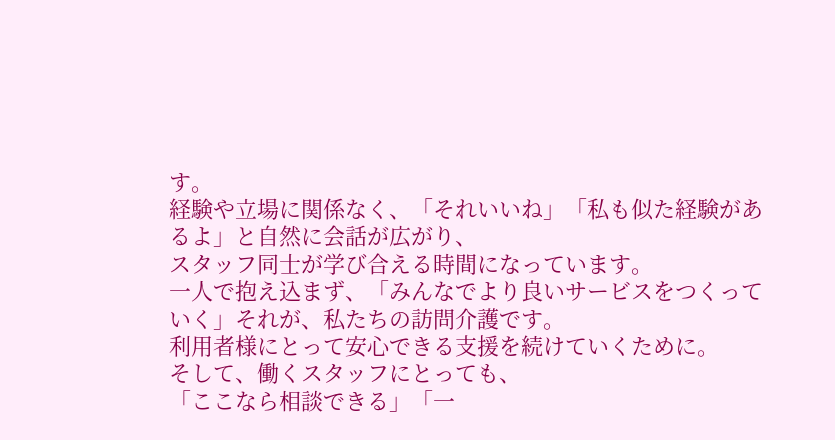す。
経験や立場に関係なく、「それいいね」「私も似た経験があるよ」と自然に会話が広がり、
スタッフ同士が学び合える時間になっています。
一人で抱え込まず、「みんなでより良いサービスをつくっていく」それが、私たちの訪問介護です。
利用者様にとって安心できる支援を続けていくために。
そして、働くスタッフにとっても、
「ここなら相談できる」「一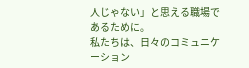人じゃない」と思える職場であるために。
私たちは、日々のコミュニケーション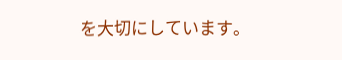を大切にしています。